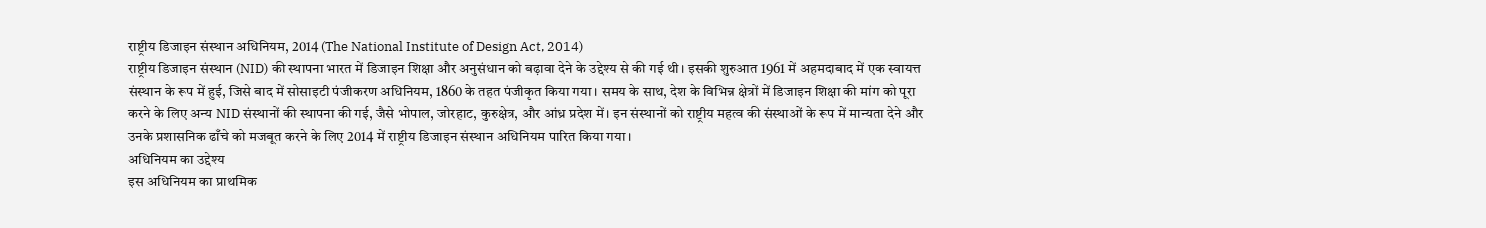राष्ट्रीय डिजाइन संस्थान अधिनियम, 2014 (The National Institute of Design Act, 2014)
राष्ट्रीय डिजाइन संस्थान (NID) की स्थापना भारत में डिजाइन शिक्षा और अनुसंधान को बढ़ावा देने के उद्देश्य से की गई थी। इसकी शुरुआत 1961 में अहमदाबाद में एक स्वायत्त संस्थान के रूप में हुई, जिसे बाद में सोसाइटी पंजीकरण अधिनियम, 1860 के तहत पंजीकृत किया गया। समय के साथ, देश के विभिन्न क्षेत्रों में डिजाइन शिक्षा की मांग को पूरा करने के लिए अन्य NID संस्थानों की स्थापना की गई, जैसे भोपाल, जोरहाट, कुरुक्षेत्र, और आंध्र प्रदेश में। इन संस्थानों को राष्ट्रीय महत्व की संस्थाओं के रूप में मान्यता देने और उनके प्रशासनिक ढाँचे को मजबूत करने के लिए 2014 में राष्ट्रीय डिजाइन संस्थान अधिनियम पारित किया गया।
अधिनियम का उद्देश्य
इस अधिनियम का प्राथमिक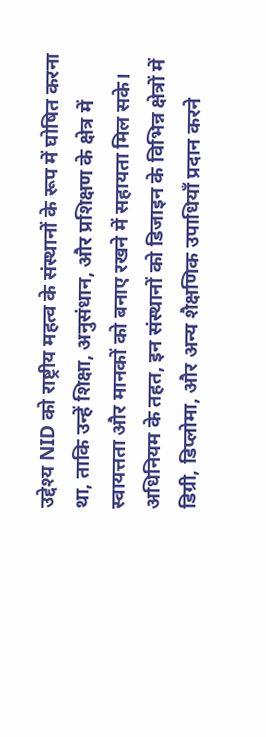उद्देश्य NID को राष्ट्रीय महत्व के संस्थानों के रूप में घोषित करना था, ताकि उन्हें शिक्षा, अनुसंधान, और प्रशिक्षण के क्षेत्र में स्वायत्तता और मानकों को बनाए रखने में सहायता मिल सके। अधिनियम के तहत, इन संस्थानों को डिजाइन के विभिन्न क्षेत्रों में डिग्री, डिप्लोमा, और अन्य शैक्षणिक उपाधियाँ प्रदान करने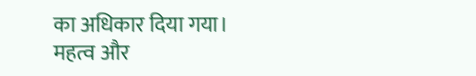का अधिकार दिया गया।
महत्व और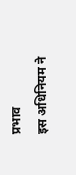प्रभाव
इस अधिनियम ने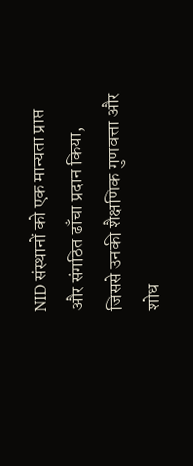NID संस्थानों को एक मान्यता प्राप्त और संगठित ढाँचा प्रदान किया, जिससे उनकी शैक्षणिक गुणवत्ता और शोध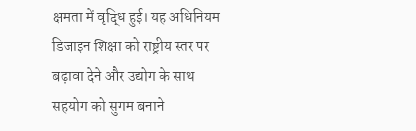क्षमता में वृद्धि हुई। यह अधिनियम डिजाइन शिक्षा को राष्ट्रीय स्तर पर बढ़ावा देने और उद्योग के साथ सहयोग को सुगम बनाने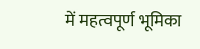में महत्वपूर्ण भूमिका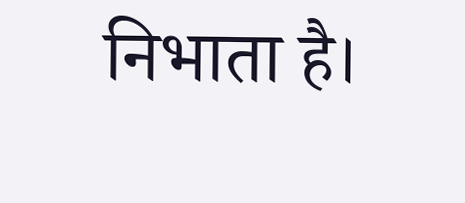निभाता है।